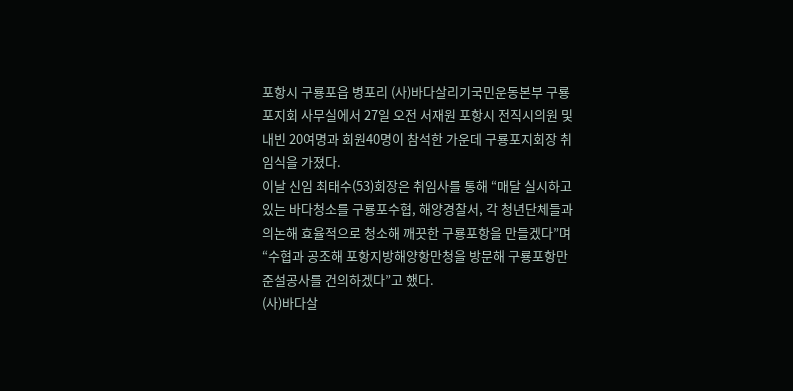포항시 구룡포읍 병포리 (사)바다살리기국민운동본부 구룡포지회 사무실에서 27일 오전 서재원 포항시 전직시의원 및 내빈 20여명과 회원40명이 참석한 가운데 구룡포지회장 취임식을 가졌다.
이날 신임 최태수(53)회장은 취임사를 통해 “매달 실시하고 있는 바다청소를 구룡포수협, 해양경찰서, 각 청년단체들과 의논해 효율적으로 청소해 깨끗한 구룡포항을 만들겠다”며 “수협과 공조해 포항지방해양항만청을 방문해 구룡포항만 준설공사를 건의하겠다”고 했다.
(사)바다살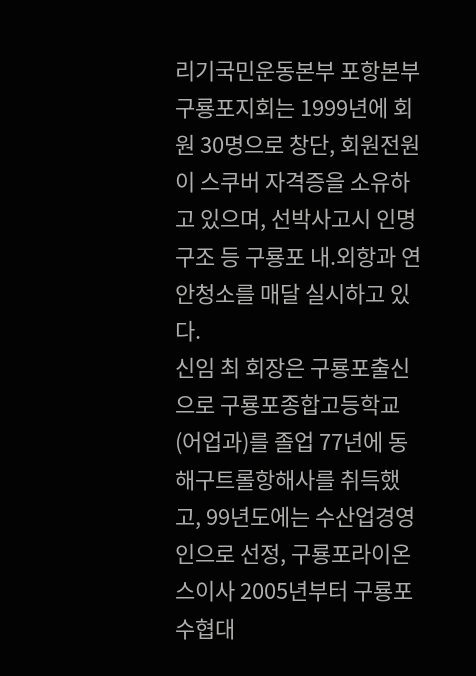리기국민운동본부 포항본부 구룡포지회는 1999년에 회원 30명으로 창단, 회원전원이 스쿠버 자격증을 소유하고 있으며, 선박사고시 인명구조 등 구룡포 내.외항과 연안청소를 매달 실시하고 있다.
신임 최 회장은 구룡포출신으로 구룡포종합고등학교(어업과)를 졸업 77년에 동해구트롤항해사를 취득했고, 99년도에는 수산업경영인으로 선정, 구룡포라이온스이사 2005년부터 구룡포수협대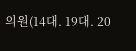의원(14대. 19대. 20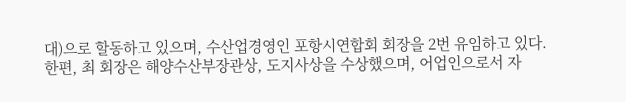대)으로 할동하고 있으며, 수산업경영인 포항시연합회 회장을 2번 유임하고 있다.
한편, 최 회장은 해양수산부장관상, 도지사상을 수상했으며, 어업인으로서 자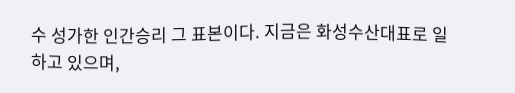수 성가한 인간승리 그 표본이다. 지금은 화성수산대표로 일하고 있으며,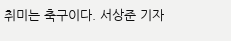취미는 축구이다. 서상준 기자